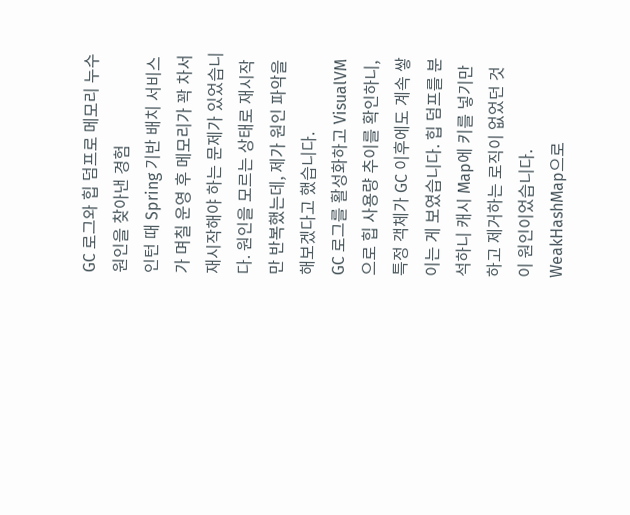GC 로그와 힙 덤프로 메모리 누수 원인을 찾아낸 경험
인턴 때 Spring 기반 배치 서비스가 며칠 운영 후 메모리가 꽉 차서 재시작해야 하는 문제가 있었습니다. 원인을 모르는 상태로 재시작만 반복했는데, 제가 원인 파악을 해보겠다고 했습니다.
GC 로그를 활성화하고 VisualVM으로 힙 사용량 추이를 확인하니, 특정 객체가 GC 이후에도 계속 쌓이는 게 보였습니다. 힙 덤프를 분석하니 캐시 Map에 키를 넣기만 하고 제거하는 로직이 없었던 것이 원인이었습니다.
WeakHashMap으로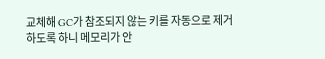교체해 GC가 참조되지 않는 키를 자동으로 제거하도록 하니 메모리가 안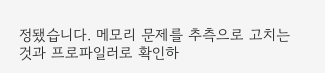정됐습니다. 메모리 문제를 추측으로 고치는 것과 프로파일러로 확인하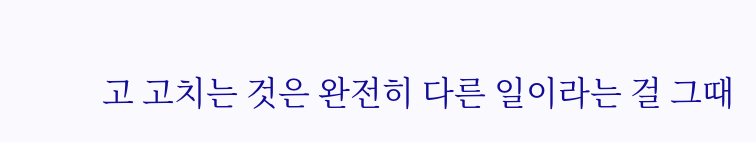고 고치는 것은 완전히 다른 일이라는 걸 그때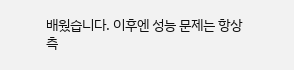배웠습니다. 이후엔 성능 문제는 항상 측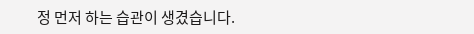정 먼저 하는 습관이 생겼습니다.